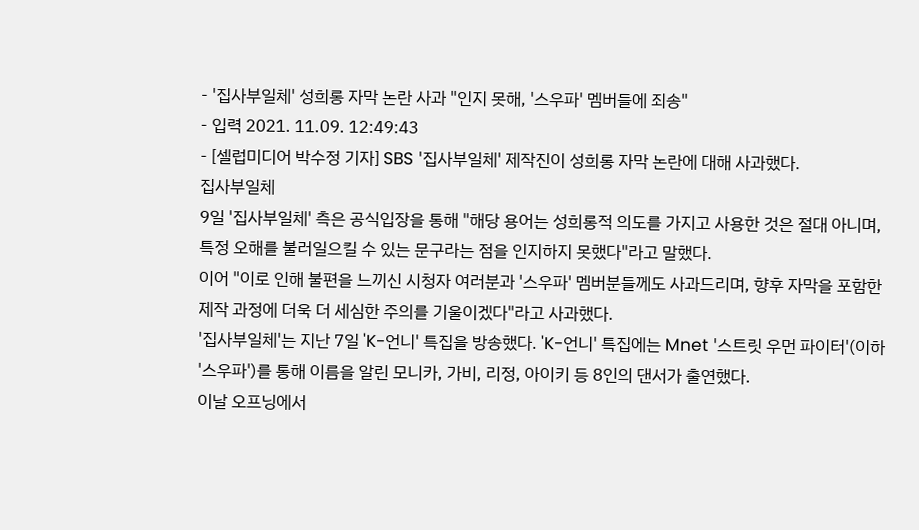- '집사부일체' 성희롱 자막 논란 사과 "인지 못해, '스우파' 멤버들에 죄송"
- 입력 2021. 11.09. 12:49:43
- [셀럽미디어 박수정 기자] SBS '집사부일체' 제작진이 성희롱 자막 논란에 대해 사과했다.
집사부일체
9일 '집사부일체' 측은 공식입장을 통해 "해당 용어는 성희롱적 의도를 가지고 사용한 것은 절대 아니며, 특정 오해를 불러일으킬 수 있는 문구라는 점을 인지하지 못했다"라고 말했다.
이어 "이로 인해 불편을 느끼신 시청자 여러분과 '스우파' 멤버분들께도 사과드리며, 향후 자막을 포함한 제작 과정에 더욱 더 세심한 주의를 기울이겠다"라고 사과했다.
'집사부일체'는 지난 7일 'K-언니' 특집을 방송했다. 'K-언니' 특집에는 Mnet '스트릿 우먼 파이터'(이하 '스우파')를 통해 이름을 알린 모니카, 가비, 리정, 아이키 등 8인의 댄서가 출연했다.
이날 오프닝에서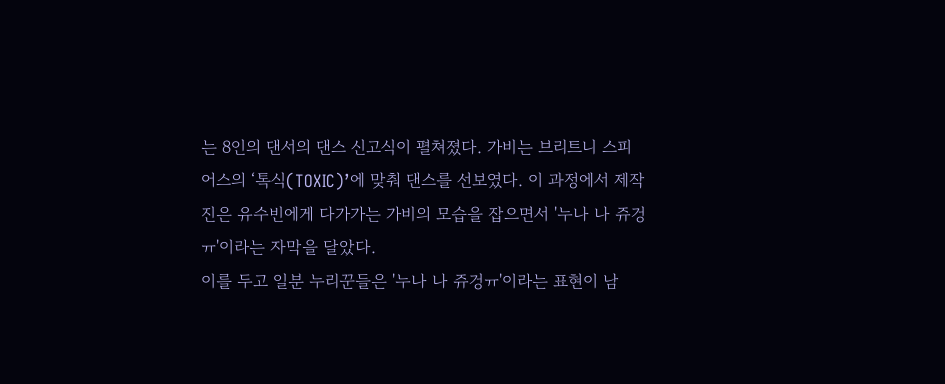는 8인의 댄서의 댄스 신고식이 펼쳐졌다. 가비는 브리트니 스피어스의 ‘톡식(TOXIC)’에 맞춰 댄스를 선보였다. 이 과정에서 제작진은 유수빈에게 다가가는 가비의 모습을 잡으면서 '누나 나 쥬겅ㅠ'이라는 자막을 달았다.
이를 두고 일분 누리꾼들은 '누나 나 쥬겅ㅠ'이라는 표현이 남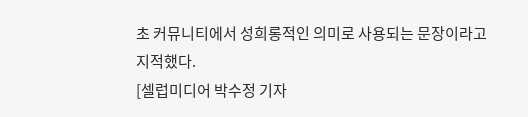초 커뮤니티에서 성희롱적인 의미로 사용되는 문장이라고 지적했다.
[셀럽미디어 박수정 기자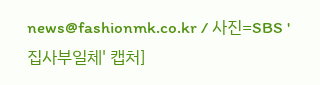news@fashionmk.co.kr / 사진=SBS '집사부일체' 캡처]